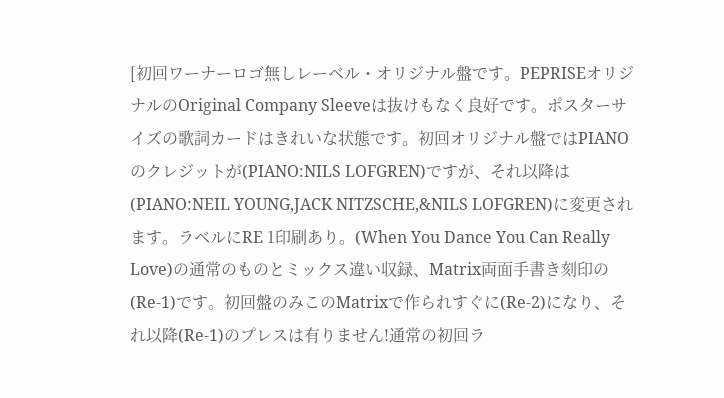[初回ワーナーロゴ無しレーベル・オリジナル盤です。PEPRISEオリジナルのOriginal Company Sleeveは抜けもなく良好です。ポスターサイズの歌詞カードはきれいな状態です。初回オリジナル盤ではPIANOのクレジットが(PIANO:NILS LOFGREN)ですが、それ以降は(PIANO:NEIL YOUNG,JACK NITZSCHE,&NILS LOFGREN)に変更されます。ラベルにRE 1印刷あり。(When You Dance You Can Really Love)の通常のものとミックス違い収録、Matrix両面手書き刻印の(Re-1)です。初回盤のみこのMatrixで作られすぐに(Re-2)になり、それ以降(Re-1)のプレスは有りません!通常の初回ラ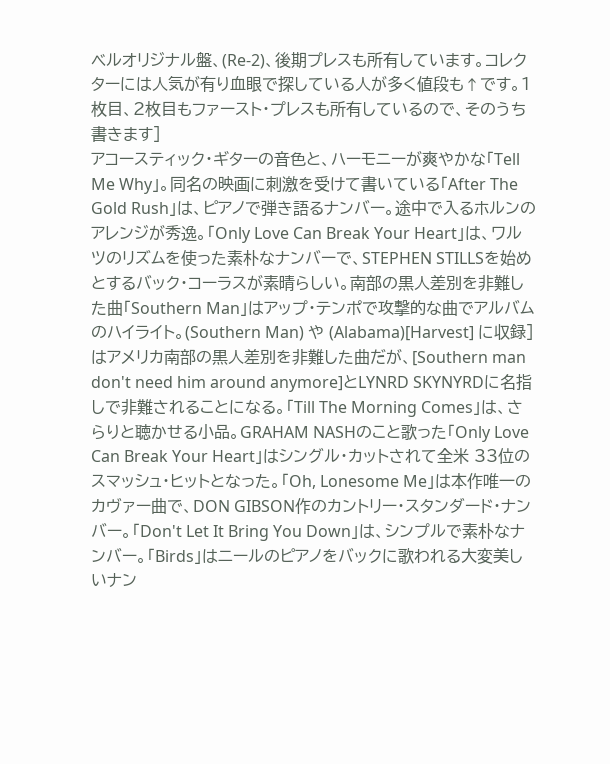ベルオリジナル盤、(Re-2)、後期プレスも所有しています。コレクターには人気が有り血眼で探している人が多く値段も↑です。1枚目、2枚目もファースト・プレスも所有しているので、そのうち書きます]
アコースティック・ギターの音色と、ハーモニーが爽やかな「Tell Me Why」。同名の映画に刺激を受けて書いている「After The Gold Rush」は、ピアノで弾き語るナンバー。途中で入るホルンのアレンジが秀逸。「Only Love Can Break Your Heart」は、ワルツのリズムを使った素朴なナンバーで、STEPHEN STILLSを始めとするバック・コーラスが素晴らしい。南部の黒人差別を非難した曲「Southern Man」はアップ・テンポで攻撃的な曲でアルバムのハイライト。(Southern Man) や (Alabama)[Harvest] に収録] はアメリカ南部の黒人差別を非難した曲だが、[Southern man don't need him around anymore]とLYNRD SKYNYRDに名指しで非難されることになる。「Till The Morning Comes」は、さらりと聴かせる小品。GRAHAM NASHのこと歌った「Only Love Can Break Your Heart」はシングル・カットされて全米 33位のスマッシュ・ヒットとなった。「Oh, Lonesome Me」は本作唯一のカヴァー曲で、DON GIBSON作のカントリー・スタンダード・ナンバー。「Don't Let It Bring You Down」は、シンプルで素朴なナンバー。「Birds」はニールのピアノをバックに歌われる大変美しいナン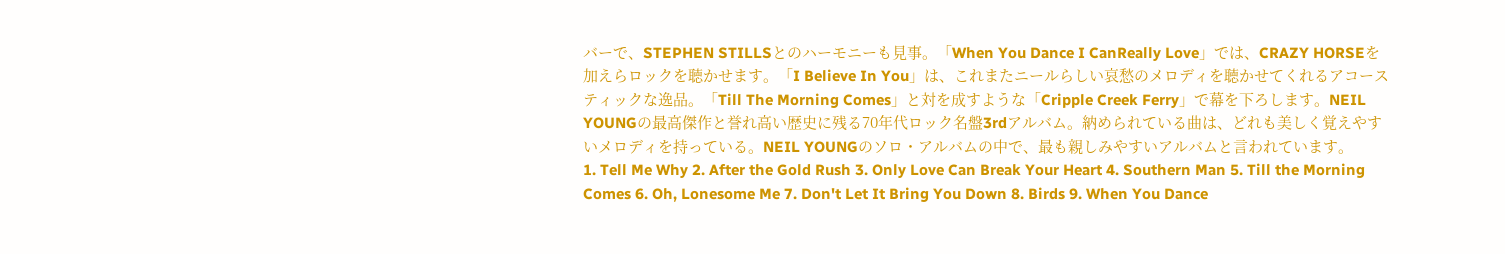バーで、STEPHEN STILLSとのハーモニーも見事。「When You Dance I CanReally Love」では、CRAZY HORSEを加えらロックを聴かせます。「I Believe In You」は、これまたニールらしい哀愁のメロディを聴かせてくれるアコースティックな逸品。「Till The Morning Comes」と対を成すような「Cripple Creek Ferry」で幕を下ろします。NEIL YOUNGの最高傑作と誉れ高い歴史に残る70年代ロック名盤3rdアルバム。納められている曲は、どれも美しく覚えやすいメロディを持っている。NEIL YOUNGのソロ・アルバムの中で、最も親しみやすいアルバムと言われています。
1. Tell Me Why 2. After the Gold Rush 3. Only Love Can Break Your Heart 4. Southern Man 5. Till the Morning Comes 6. Oh, Lonesome Me 7. Don't Let It Bring You Down 8. Birds 9. When You Dance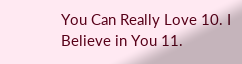You Can Really Love 10. I Believe in You 11.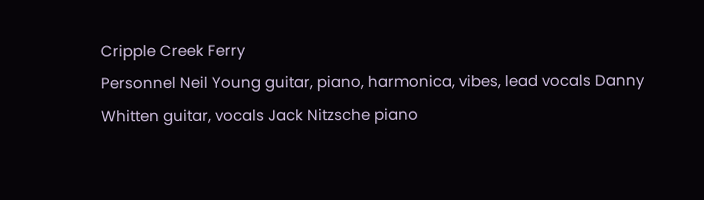Cripple Creek Ferry
Personnel Neil Young guitar, piano, harmonica, vibes, lead vocals Danny Whitten guitar, vocals Jack Nitzsche piano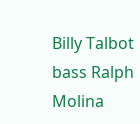Billy Talbot bass Ralph Molina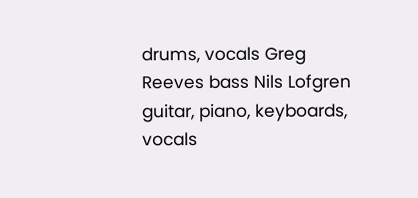drums, vocals Greg Reeves bass Nils Lofgren guitar, piano, keyboards, vocals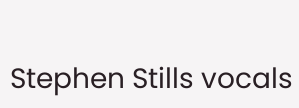Stephen Stills vocals